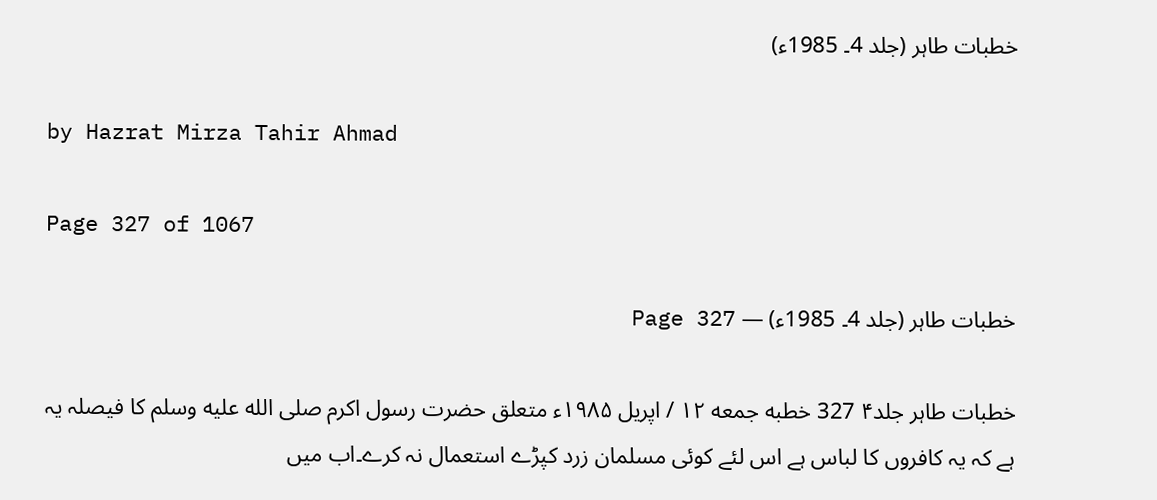خطبات طاہر (جلد 4۔ 1985ء)

by Hazrat Mirza Tahir Ahmad

Page 327 of 1067

خطبات طاہر (جلد 4۔ 1985ء) — Page 327

خطبات طاہر جلد۴ 327 خطبه جمعه ۱۲ / اپریل ۱۹۸۵ء متعلق حضرت رسول اکرم صلى الله عليه وسلم کا فیصلہ یہ ہے کہ یہ کافروں کا لباس ہے اس لئے کوئی مسلمان زرد کپڑے استعمال نہ کرے۔اب میں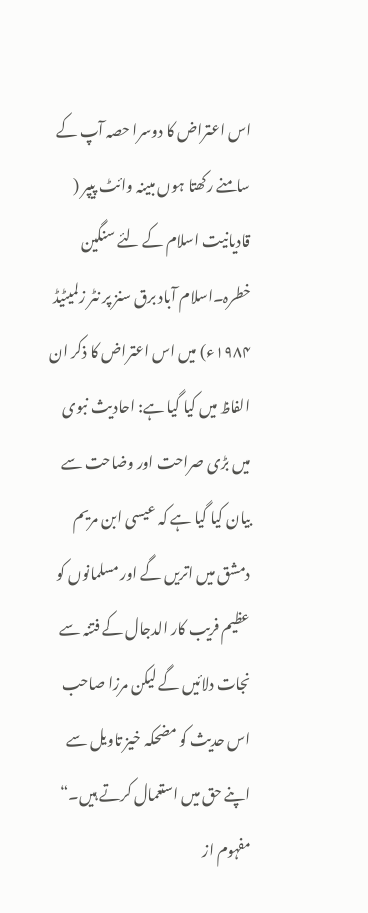اس اعتراض کا دوسرا حصہ آپ کے سامنے رکھتا ہوں مبینہ وائٹ پیپر ( قادیانیت اسلام کے لئے سنگین خطرہ۔اسلام آباد برق سنز پر نٹر زلمیٹیڈ ۱۹۸۴ء) میں اس اعتراض کا ذکر ان الفاظ میں کیا گیا ہے: احادیث نبوی میں بڑی صراحت اور وضاحت سے بیان کیا گیا ہے کہ عیسی ابن مریم دمشق میں اتریں گے اور مسلمانوں کو عظیم فریب کار الدجال کے فتنہ سے نجات دلائیں گے لیکن مرزا صاحب اس حدیث کو مضحکہ خیز تاویل سے اپنے حق میں استعمال کرتے ہیں۔“ مفہوم از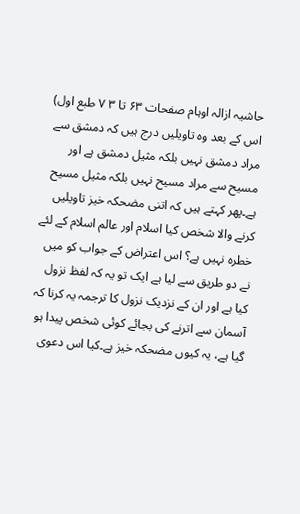حاشیہ ازالہ اوہام صفحات ۶۳ تا ۳ ۷ طبع اول) اس کے بعد وہ تاویلیں درج ہیں کہ دمشق سے مراد دمشق نہیں بلکہ مثیل دمشق ہے اور مسیح سے مراد مسیح نہیں بلکہ مثیل مسیح ہے۔پھر کہتے ہیں کہ اتنی مضحکہ خیز تاویلیں کرنے والا شخص کیا اسلام اور عالم اسلام کے لئے خطرہ نہیں ہے؟ اس اعتراض کے جواب کو میں نے دو طریق سے لیا ہے ایک تو یہ کہ لفظ نزول کیا ہے اور ان کے نزدیک نزول کا ترجمہ یہ کرنا کہ آسمان سے اترنے کی بجائے کوئی شخص پیدا ہو گیا ہے، یہ کیوں مضحکہ خیز ہے۔کیا اس دعوی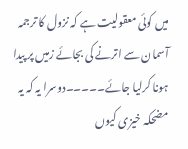میں کوئی معقولیت ہے کہ نزول کا ترجمہ آسمان سے اترنے کی بجائے زمیں پر پیدا ہونا کرلیا جائے۔۔۔۔۔دوسرا یہ کہ یہ مضحکہ خیزی کیوں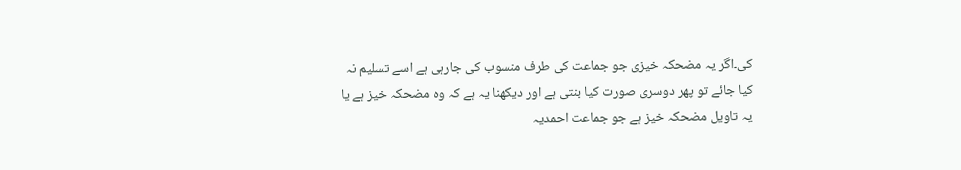کی۔اگر یہ مضحکہ خیزی جو جماعت کی طرف منسوب کی جارہی ہے اسے تسلیم نہ کیا جائے تو پھر دوسری صورت کیا بنتی ہے اور دیکھنا یہ ہے کہ وہ مضحکہ خیز ہے یا یہ تاویل مضحکہ خیز ہے جو جماعت احمدیہ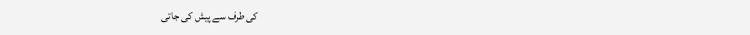کی طرف سے پیش کی جاتی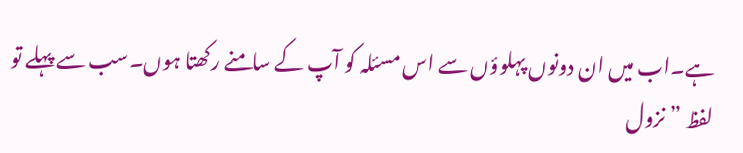ہے۔اب میں ان دونوں پہلوؤں سے اس مسئلہ کو آپ کے سامنے رکھتا ہوں۔سب سے پہلے تو لفظ ” نزول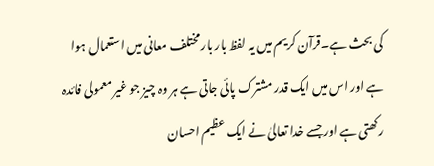کی بحث ہے۔قرآن کریم میں یہ لفظ بار بار مختلف معانی میں استعمال ہوا ہے اور اس میں ایک قدر مشترک پائی جاتی ہے ہر وہ چیز جو غیر معمولی فائدہ رکھتی ہے اور جسے خدا تعالیٰ نے ایک عظیم احسان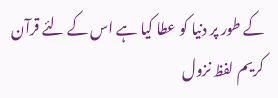کے طور پر دنیا کو عطا کیا ہے اس کے لئے قرآن کریم لفظ نزول